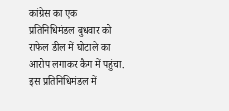कांग्रेस का एक प्रतिनिधिमंडल बुधवार को राफेल डील में घोटाले का आरोप लगाकर कैग में पहुंचा. इस प्रतिनिधिमंडल में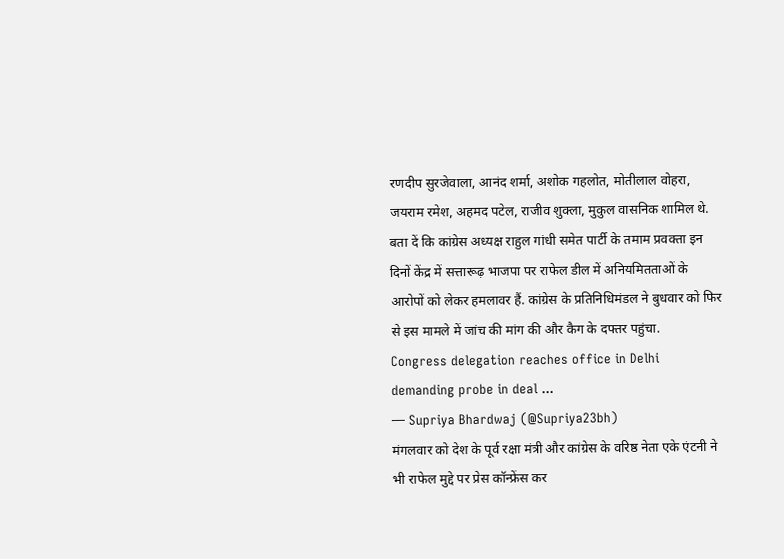रणदीप सुरजेवाला, आनंद शर्मा, अशोक गहलोत, मोतीलाल वोहरा, जयराम रमेश, अहमद पटेल, राजीव शुक्ला, मुकुल वासनिक शामिल थे.
बता दें कि कांग्रेस अध्यक्ष राहुल गांधी समेत पार्टी के तमाम प्रवक्ता इन दिनों केंद्र में सत्तारूढ़ भाजपा पर राफेल डील में अनियमितताओं के आरोपों को लेकर हमलावर हैं. कांग्रेस के प्रतिनिधिमंडल ने बुधवार को फिर से इस मामले में जांच की मांग की और कैग के दफ्तर पहुंचा.
Congress delegation reaches office in Delhi demanding probe in deal ...
— Supriya Bhardwaj (@Supriya23bh)
मंगलवार को देश के पूर्व रक्षा मंत्री और कांग्रेस के वरिष्ठ नेता एके एंटनी ने भी राफेल मुद्दे पर प्रेस कॉन्फ्रेंस कर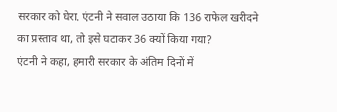सरकार को घेरा. एंटनी ने सवाल उठाया कि 136 राफेल खरीदने का प्रस्ताव था, तो इसे घटाकर 36 क्यों किया गया?
एंटनी ने कहा, हमारी सरकार के अंतिम दिनों में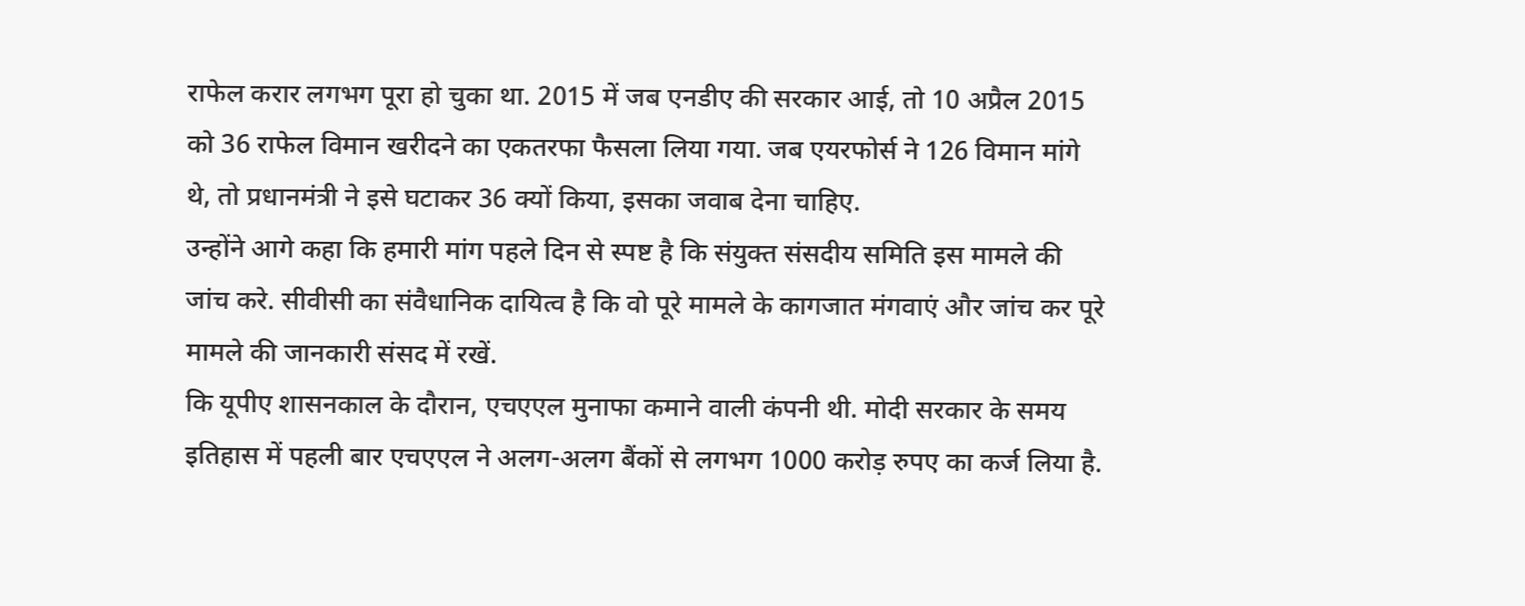राफेल करार लगभग पूरा हो चुका था. 2015 में जब एनडीए की सरकार आई, तो 10 अप्रैल 2015 को 36 राफेल विमान खरीदने का एकतरफा फैसला लिया गया. जब एयरफोर्स ने 126 विमान मांगे थे, तो प्रधानमंत्री ने इसे घटाकर 36 क्यों किया, इसका जवाब देना चाहिए.
उन्होंने आगे कहा कि हमारी मांग पहले दिन से स्पष्ट है कि संयुक्त संसदीय समिति इस मामले की जांच करे. सीवीसी का संवैधानिक दायित्व है कि वो पूरे मामले के कागजात मंगवाएं और जांच कर पूरे मामले की जानकारी संसद में रखें.
कि यूपीए शासनकाल के दौरान, एचएएल मुनाफा कमाने वाली कंपनी थी. मोदी सरकार के समय इतिहास में पहली बार एचएएल ने अलग-अलग बैंकों से लगभग 1000 करोड़ रुपए का कर्ज लिया है.